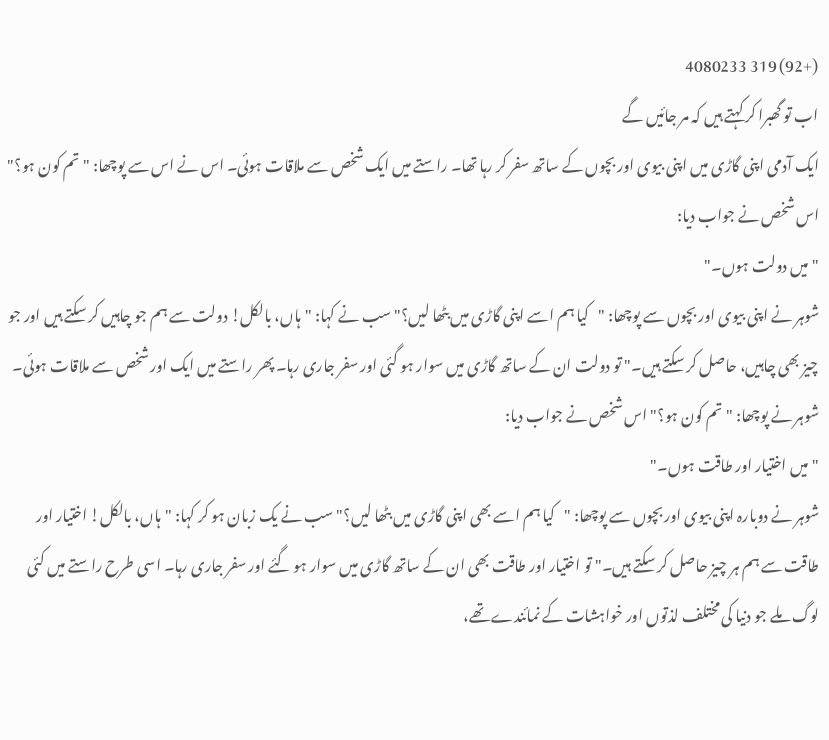(+92) 319 4080233
اب تو گھبرا کر کہتے ہیں کہ مر جائیں گے
ایک آدمی اپنی گاڑی میں اپنی بیوی اور بچوں کے ساتھ سفر کر رہا تھا۔ راستے میں ایک شخص سے ملاقات ہوئی۔ اس نے اس سے پوچھا: "تم کون ہو؟" اس شخص نے جواب دیا:
"میں دولت ہوں۔"
شوہر نے اپنی بیوی اور بچوں سے پوچھا: "کیا ہم اسے اپنی گاڑی میں بٹھا لیں؟" سب نے کہا: "ہاں، بالکل! دولت سے ہم جو چاہیں کر سکتے ہیں اور جو چیز بھی چاہیں، حاصل کر سکتے ہیں۔" تو دولت ان کے ساتھ گاڑی میں سوار ہو گئی اور سفر جاری رہا۔ پھر راستے میں ایک اور شخص سے ملاقات ہوئی۔ شوہر نے پوچھا: "تم کون ہو؟" اس شخص نے جواب دیا:
"میں اختیار اور طاقت ہوں۔"
شوہر نے دوبارہ اپنی بیوی اور بچوں سے پوچھا: "کیا ہم اسے بھی اپنی گاڑی میں بٹھا لیں؟" سب نے یک زبان ہو کر کہا: "ہاں، بالکل! اختیار اور طاقت سے ہم ہر چیز حاصل کر سکتے ہیں۔" تو اختیار اور طاقت بھی ان کے ساتھ گاڑی میں سوار ہو گئے اور سفر جاری رہا۔ اسی طرح راستے میں کئی لوگ ملے جو دنیا کی مختلف لذتوں اور خواہشات کے نمائندے تھے،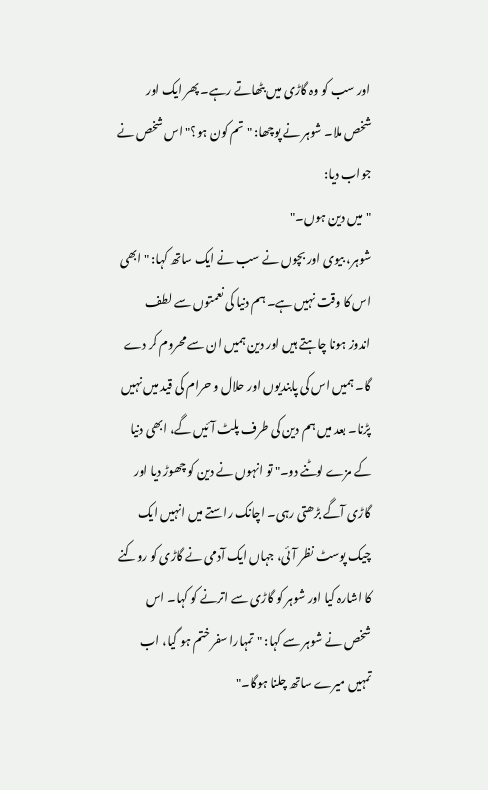اور سب کو وہ گاڑی میں بٹھاتے رہے۔ پھر ایک اور شخص ملا۔ شوہر نے پوچھا: "تم کون ہو؟" اس شخص نے جواب دیا:
"میں دین ہوں۔"
شوہر، بیوی اور بچوں نے سب نے ایک ساتھ کہا: "ابھی اس کا وقت نہیں ہے۔ ہم دنیا کی نعمتوں سے لطف اندوز ہونا چاہتے ہیں اور دین ہمیں ان سے محروم کر دے گا۔ ہمیں اس کی پابندیوں اور حلال و حرام کی قید میں نہیں پڑنا۔ بعد میں ہم دین کی طرف پلٹ آئیں گے، ابھی دنیا کے مزے لوٹنے دو۔" تو انہوں نے دین کو چھوڑ دیا اور گاڑی آگے بڑھتی رہی۔ اچانک راستے میں انہیں ایک چیک پوسٹ نظر آئی، جہاں ایک آدمی نے گاڑی کو روکنے کا اشارہ کیا اور شوہر کو گاڑی سے اترنے کو کہا۔ اس شخص نے شوہر سے کہا: "تمہارا سفر ختم ہو گیا، اب تمہیں میرے ساتھ چلنا ہوگا۔"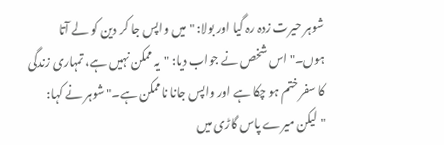شوہر حیرت زدہ رہ گیا اور بولا: "میں واپس جا کر دین کو لے آتا ہوں۔" اس شخص نے جواب دیا: "یہ ممکن نہیں ہے، تمہاری زندگی کا سفر ختم ہو چکا ہے اور واپس جانا ناممکن ہے۔" شوہر نے کہا: "لیکن میرے پاس گاڑی میں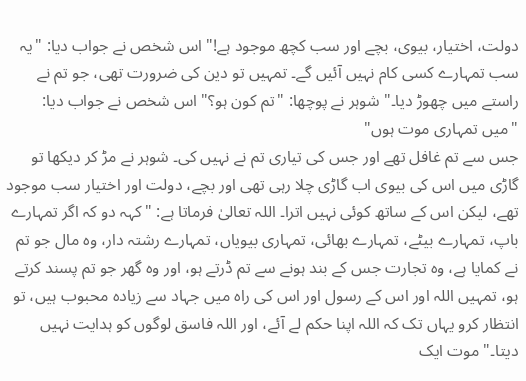دولت، اختیار، بیوی، بچے اور سب کچھ موجود ہے!" اس شخص نے جواب دیا: "یہ سب تمہارے کسی کام نہیں آئیں گے۔ تمہیں تو دین کی ضرورت تھی، جو تم نے راستے میں چھوڑ دیا۔" شوہر نے پوچھا: "تم کون ہو؟" اس شخص نے جواب دیا:
"میں تمہاری موت ہوں"
جس سے تم غافل تھے اور جس کی تیاری تم نے نہیں کی۔ شوہر نے مڑ کر دیکھا تو گاڑی میں اس کی بیوی اب گاڑی چلا رہی تھی اور بچے، دولت اور اختیار سب موجود تھے، لیکن اس کے ساتھ کوئی نہیں اترا۔ اللہ تعالیٰ فرماتا ہے: "کہہ دو کہ اگر تمہارے باپ، تمہارے بیٹے، تمہارے بھائی، تمہاری بیویاں، تمہارے رشتہ دار، وہ مال جو تم نے کمایا ہے، وہ تجارت جس کے بند ہونے سے تم ڈرتے ہو، اور وہ گھر جو تم پسند کرتے ہو، تمہیں اللہ اور اس کے رسول اور اس کی راہ میں جہاد سے زیادہ محبوب ہیں، تو انتظار کرو یہاں تک کہ اللہ اپنا حکم لے آئے، اور اللہ فاسق لوگوں کو ہدایت نہیں دیتا۔" موت ایک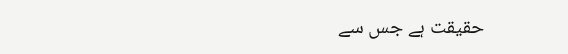حقیقت ہے جس سے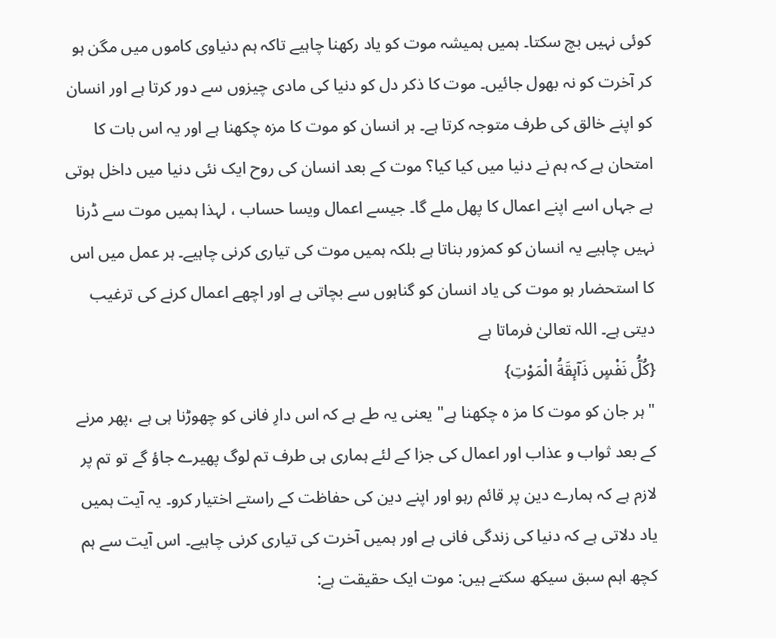کوئی نہیں بچ سکتا۔ ہمیں ہمیشہ موت کو یاد رکھنا چاہیے تاکہ ہم دنیاوی کاموں میں مگن ہو کر آخرت کو نہ بھول جائیں۔ موت کا ذکر دل کو دنیا کی مادی چیزوں سے دور کرتا ہے اور انسان کو اپنے خالق کی طرف متوجہ کرتا ہے۔ ہر انسان کو موت کا مزہ چکھنا ہے اور یہ اس بات کا امتحان ہے کہ ہم نے دنیا میں کیا کیا؟ موت کے بعد انسان کی روح ایک نئی دنیا میں داخل ہوتی ہے جہاں اسے اپنے اعمال کا پھل ملے گا۔ جیسے اعمال ویسا حساب ، لہذا ہمیں موت سے ڈرنا نہیں چاہیے یہ انسان کو کمزور بناتا ہے بلکہ ہمیں موت کی تیاری کرنی چاہیے۔ ہر عمل میں اس کا استحضار ہو موت کی یاد انسان کو گناہوں سے بچاتی ہے اور اچھے اعمال کرنے کی ترغیب دیتی ہے۔ اللہ تعالیٰ فرماتا ہے
{كُلُّ نَفْسٍ ذَآىٕقَةُ الْمَوْتِ}
" ہر جان کو موت کا مز ہ چکھنا ہے" یعنی یہ طے ہے کہ اس دارِ فانی کو چھوڑنا ہی ہے ،پھر مرنے کے بعد ثواب و عذاب اور اعمال کی جزا کے لئے ہماری ہی طرف تم لوگ پھیرے جاؤ گے تو تم پر لازم ہے کہ ہمارے دین پر قائم رہو اور اپنے دین کی حفاظت کے راستے اختیار کرو۔ یہ آیت ہمیں یاد دلاتی ہے کہ دنیا کی زندگی فانی ہے اور ہمیں آخرت کی تیاری کرنی چاہیے۔ اس آیت سے ہم کچھ اہم سبق سیکھ سکتے ہیں: موت ایک حقیقت ہے: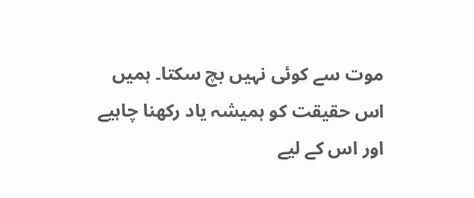موت سے کوئی نہیں بچ سکتا۔ ہمیں اس حقیقت کو ہمیشہ یاد رکھنا چاہیے اور اس کے لیے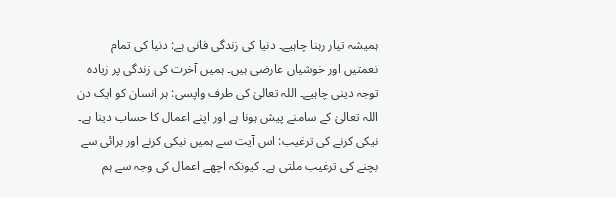ہمیشہ تیار رہنا چاہیے۔ دنیا کی زندگی فانی ہے: دنیا کی تمام نعمتیں اور خوشیاں عارضی ہیں۔ ہمیں آخرت کی زندگی پر زیادہ توجہ دینی چاہیے۔ اللہ تعالیٰ کی طرف واپسی: ہر انسان کو ایک دن اللہ تعالیٰ کے سامنے پیش ہونا ہے اور اپنے اعمال کا حساب دینا ہے۔ نیکی کرنے کی ترغیب: اس آیت سے ہمیں نیکی کرنے اور برائی سے بچنے کی ترغیب ملتی ہے۔ کیونکہ اچھے اعمال کی وجہ سے ہم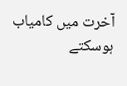آخرت میں کامیاب ہوسکتے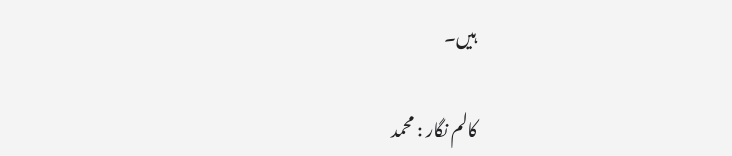ہیں۔

کالم نگار : محمد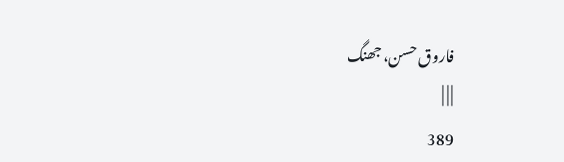فاروق حسن، جھنگ
| | |
389